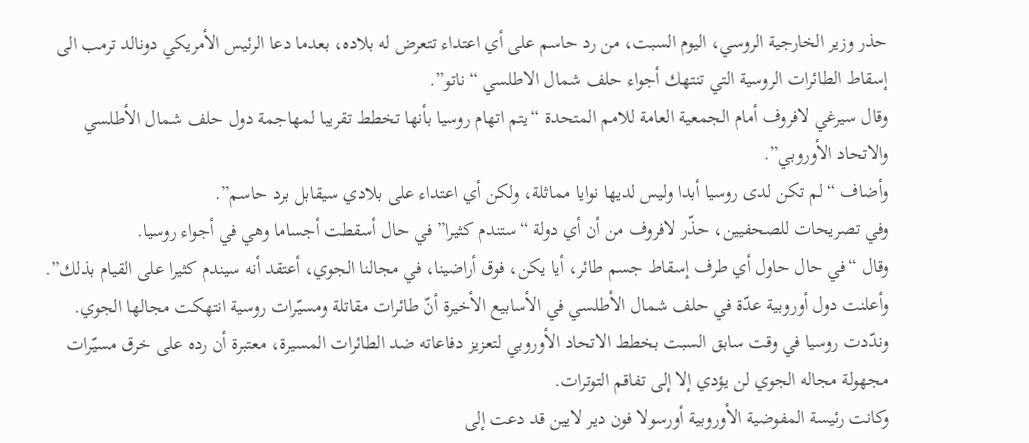حذر وزير الخارجية الروسي، اليوم السبت، من رد حاسم على أي اعتداء تتعرض له بلاده، بعدما دعا الرئيس الأمريكي دونالد ترمب الى إسقاط الطائرات الروسية التي تنتهك أجواء حلف شمال الاطلسي “ناتو”.
وقال سيرغي لافروف أمام الجمعية العامة للامم المتحدة “يتم اتهام روسيا بأنها تخطط تقريبا لمهاجمة دول حلف شمال الأطلسي والاتحاد الأوروبي”.
وأضاف “لم تكن لدى روسيا أبدا وليس لديها نوايا مماثلة، ولكن أي اعتداء على بلادي سيقابل برد حاسم”.
وفي تصريحات للصحفيين، حذّر لافروف من أن أي دولة “ستندم كثيرا” في حال أسقطت أجساما وهي في أجواء روسيا.
وقال “في حال حاول أي طرف إسقاط جسم طائر، أيا يكن، فوق أراضينا، في مجالنا الجوي، أعتقد أنه سيندم كثيرا على القيام بذلك”.
وأعلنت دول أوروبية عدّة في حلف شمال الأطلسي في الأسابيع الأخيرة أنّ طائرات مقاتلة ومسيّرات روسية انتهكت مجالها الجوي.
وندّدت روسيا في وقت سابق السبت بخطط الاتحاد الأوروبي لتعزيز دفاعاته ضد الطائرات المسيرة، معتبرة أن رده على خرق مسيّرات مجهولة مجاله الجوي لن يؤدي إلا إلى تفاقم التوترات.
وكانت رئيسة المفوضية الأوروبية أورسولا فون دير لايين قد دعت إلى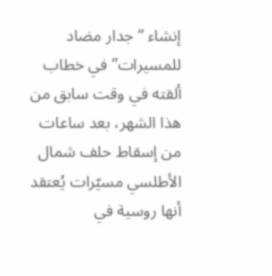إنشاء “جدار مضاد للمسيرات” في خطاب ألقته في وقت سابق من هذا الشهر، بعد ساعات من إسقاط حلف شمال الأطلسي مسيّرات يُعتقد أنها روسية في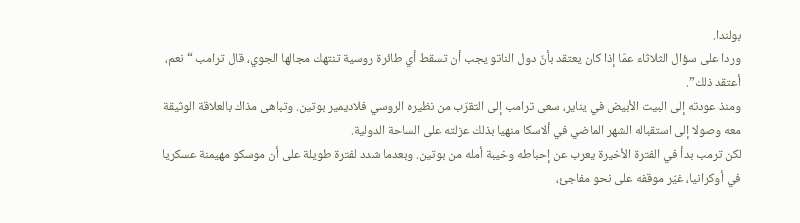بولندا.
وردا على سؤال الثلاثاء عمّا إذا كان يعتقد بأنّ دول الناتو يجب أن تسقط أي طائرة روسية تنتهك مجالها الجوي، قال ترامب “نعم، أعتقد ذلك”.
ومنذ عودته إلى البيت الأبيض في يناير، سعى ترامب إلى التقرّب من نظيره الروسي فلاديمير بوتين. وتباهى مذاك بالعلاقة الوثيقة معه وصولا إلى استقباله الشهر الماضي في ألاسكا منهيا بذلك عزلته على الساحة الدولية.
لكن ترمب بدأ في الفترة الأخيرة يعرب عن إحباطه وخيبة أمله من بوتين. وبعدما شدد لفترة طويلة على أن موسكو مهيمنة عسكريا في أوكرانيا، غيّر موقفه على نحو مفاجئ،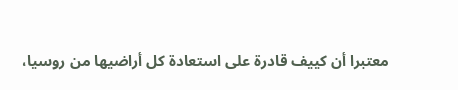معتبرا أن كييف قادرة على استعادة كل أراضيها من روسيا،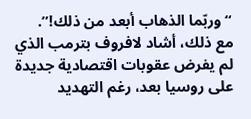“وربّما الذهاب أبعد من ذلك!”.
مع ذلك، أشاد لافروف بترمب الذي لم يفرض عقوبات اقتصادية جديدة على روسيا بعد، رغم التهديد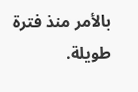بالأمر منذ فترة طويلة.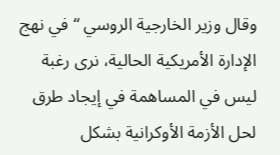وقال وزير الخارجية الروسي “في نهج الإدارة الأمريكية الحالية، نرى رغبة ليس في المساهمة في إيجاد طرق لحل الأزمة الأوكرانية بشكل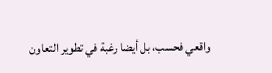واقعي فحسب، بل أيضا رغبة في تطوير التعاون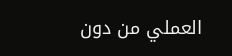العملي من دون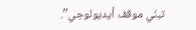تبنّي موقف أيديولوجي”.